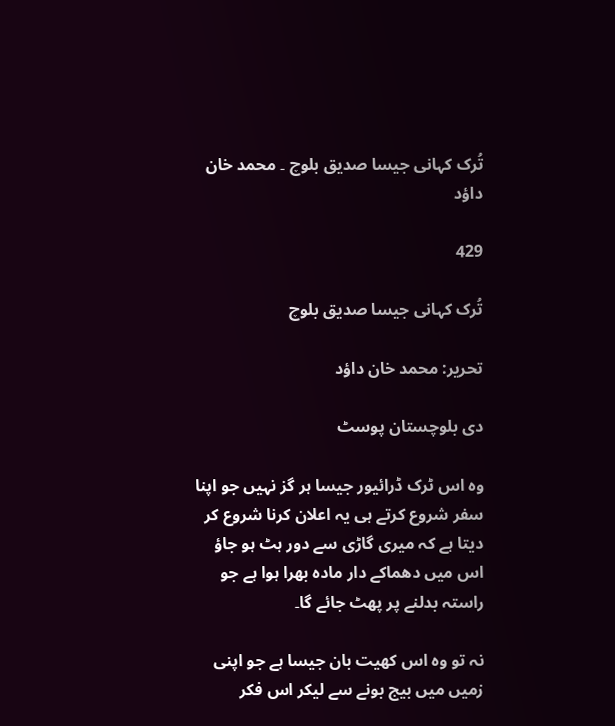تُرک کہانی جیسا صدیق بلوچ ۔ محمد خان داؤد

429

تُرک کہانی جیسا صدیق بلوچ

تحریر: محمد خان داؤد

دی بلوچستان پوسٹ

وہ اس ٹرک ڈرائیور جیسا ہر گز نہیں جو اپنا سفر شروع کرتے ہی یہ اعلان کرنا شروع کر دیتا ہے کہ میری گاڑی سے دور ہٹ ہو جاؤ اس میں دھماکے دار مادہ بھرا ہوا ہے جو راستہ بدلنے پر پھٹ جائے گا۔

نہ تو وہ اس کھیت بان جیسا ہے جو اپنی زمیں میں بیج بونے سے لیکر اس فکر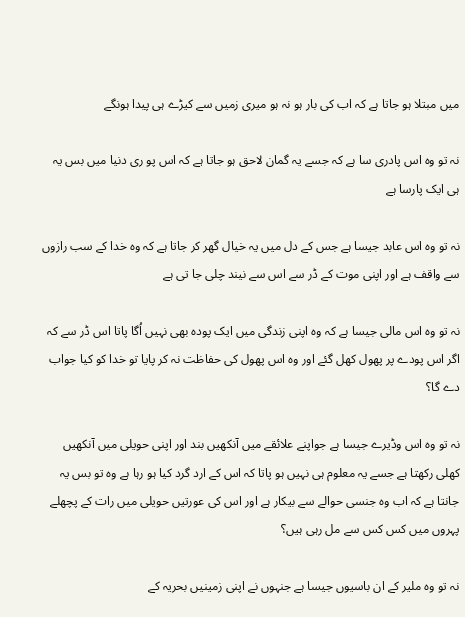میں مبتلا ہو جاتا ہے کہ اب کی بار ہو نہ ہو میری زمیں سے کیڑے ہی پیدا ہونگے

نہ تو وہ اس پادری سا ہے کہ جسے یہ گمان لاحق ہو جاتا ہے کہ اس پو ری دنیا میں بس یہ ہی ایک پارسا ہے

نہ تو وہ اس عابد جیسا ہے جس کے دل میں یہ خیال گھر کر جاتا ہے کہ وہ خدا کے سب رازوں سے واقف ہے اور اپنی موت کے ڈر سے اس سے نیند چلی جا تی ہے

نہ تو وہ اس مالی جیسا ہے کہ وہ اپنی زندگی میں ایک پودہ بھی نہیں اُگا پاتا اس ڈر سے کہ اگر اس پودے پر پھول کھل گئے اور وہ اس پھول کی حفاظت نہ کر پایا تو خدا کو کیا جواب دے گا؟

نہ تو وہ اس وڈیرے جیسا ہے جواپنے علائقے میں آنکھیں بند اور اپنی حویلی میں آنکھیں کھلی رکھتا ہے جسے یہ معلوم ہی نہیں ہو پاتا کہ اس کے ارد گرد کیا ہو رہا ہے وہ تو بس یہ جانتا ہے کہ اب وہ جنسی حوالے سے بیکار ہے اور اس کی عورتیں حویلی میں رات کے پچھلے پہروں میں کس کس سے مل رہی ہیں؟

نہ تو وہ ملیر کے ان باسیوں جیسا ہے جنہوں نے اپنی زمینیں بحریہ کے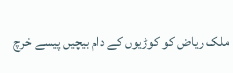ملک ریاض کو کوڑیوں کے دام بیچیں پیسے خرچ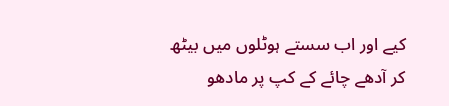کیے اور اب سستے ہوٹلوں میں بیٹھ کر آدھے چائے کے کپ پر مادھو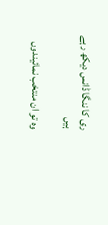ری کا ننگا ڈانس دیکھ رہے ہیں

وہ تو ان منتخب نمائیندوں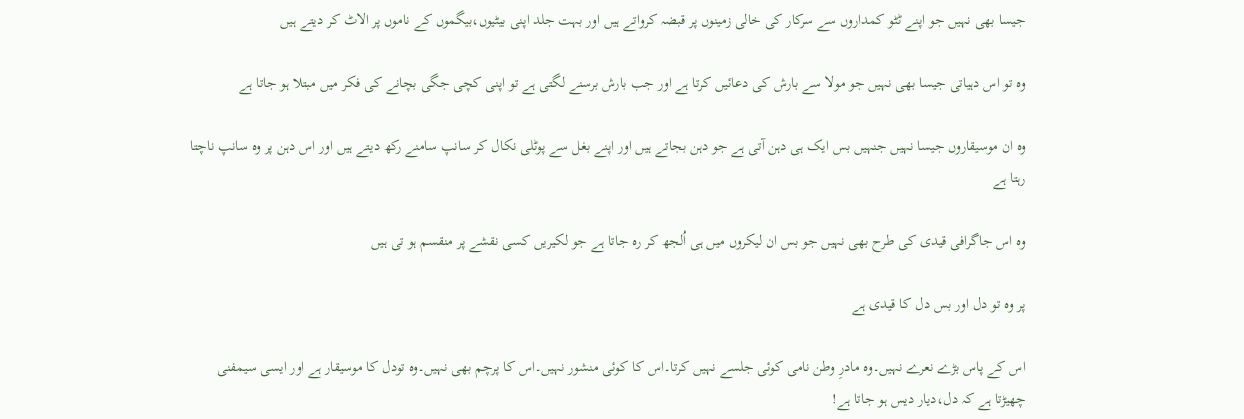جیسا بھی نہیں جو اپنے ٹٹو کمداروں سے سرکار کی خالی زمینوں پر قبضہ کرواتے ہیں اور بہت جلد اپنی بیٹیوں،بیگموں کے ناموں پر الاٹ کر دیتے ہیں

وہ تو اس دہیاتی جیسا بھی نہیں جو مولا سے بارش کی دعائیں کرتا ہے اور جب بارش برسنے لگتی ہے تو اپنی کچی جگی بچانے کی فکر میں مبتلا ہو جاتا ہے

وہ ان موسیقاروں جیسا نہیں جنہیں بس ایک ہی دہن آتی ہے جو دہن بجاتے ہیں اور اپنے بغل سے پوٹلی نکال کر سانپ سامنے رکھ دیتے ہیں اور اس دہن پر وہ سانپ ناچتا رہتا ہے

وہ اس جاگرافی قیدی کی طرح بھی نہیں جو بس ان لیکروں میں ہی اُلجھ کر رہ جاتا ہے جو لکیریں کسی نقشے پر منقسم ہو تی ہیں

پر وہ تو دل اور بس دل کا قیدی ہے

اس کے پاس بڑے نعرے نہیں۔وہ مادرِ وطن نامی کوئی جلسے نہیں کرتا۔اس کا کوئی منشور نہیں۔اس کا پرچم بھی نہیں۔وہ تودل کا موسیقار ہے اور ایسی سیمفنی چھیڑتا ہے کہ دل،دیار دیس ہو جاتا ہے!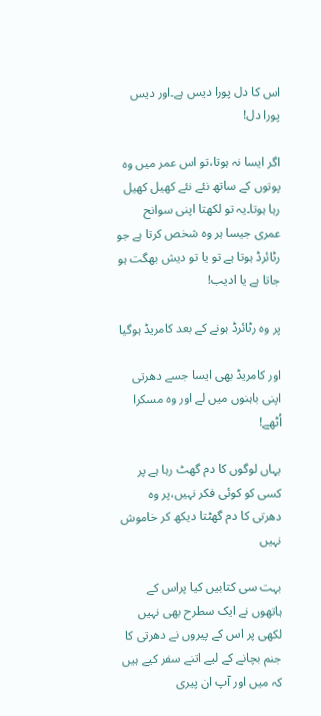اس کا دل پورا دیس ہے۔اور دیس پورا دل!

اگر ایسا نہ ہوتا،تو اس عمر میں وہ پوتوں کے ساتھ نئے نئے کھیل کھیل رہا ہوتا۔یہ تو لکھتا اپنی سوانح عمری جیسا ہر وہ شخص کرتا ہے جو رٹائرڈ ہوتا ہے تو یا تو دیش بھگت ہو جاتا ہے یا ادیب!

پر وہ رٹائرڈ ہونے کے بعد کامریڈ ہوگیا

اور کامریڈ بھی ایسا جسے دھرتی اپنی باہنوں میں لے اور وہ مسکرا اُٹھے!

یہاں لوگوں کا دم گھٹ رہا ہے پر کسی کو کوئی فکر نہیں،پر وہ دھرتی کا دم گھٹتا دیکھ کر خاموش نہیں

بہت سی کتابیں کیا پراس کے ہاتھوں نے ایک سطرح بھی نہیں لکھی پر اس کے پیروں نے دھرتی کا جنم بچانے کے لیے اتنے سفر کیے ہیں کہ میں اور آپ ان پیری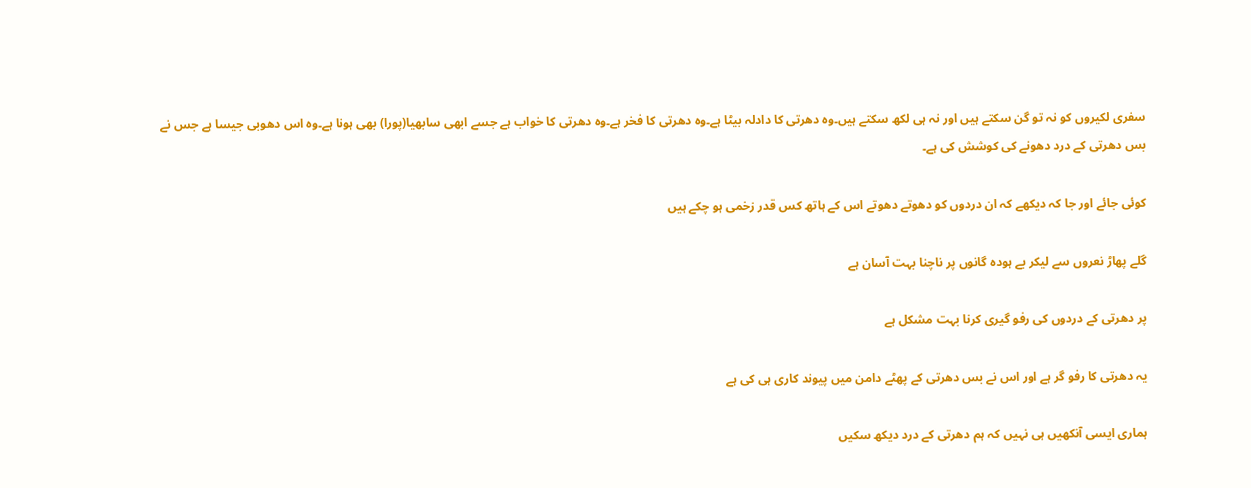سفری لکیروں کو نہ تو گن سکتے ہیں اور نہ ہی لکھ سکتے ہیں۔وہ دھرتی کا دادلہ بیٹا ہے۔وہ دھرتی کا فخر ہے۔وہ دھرتی کا خواب ہے جسے ابھی سابھیا(پورا) بھی ہونا ہے۔وہ اس دھوبی جیسا ہے جس نے بس دھرتی کے درد دھونے کی کوشش کی ہے۔

کوئی جائے اور جا کہ دیکھے کہ ان دردوں کو دھوتے دھوتے اس کے ہاتھ کس قدر زخمی ہو چکے ہیں

گلے پھاڑ نعروں سے لیکر بے ہودہ گانوں پر ناچنا بہت آسان ہے

پر دھرتی کے دردوں کی رفو گیری کرنا بہت مشکل ہے

یہ دھرتی کا رفو گر ہے اور اس نے بس دھرتی کے پھٹے دامن میں پیوند کاری ہی کی ہے

ہماری ایسی آنکھیں ہی نہیں کہ ہم دھرتی کے درد دیکھ سکیں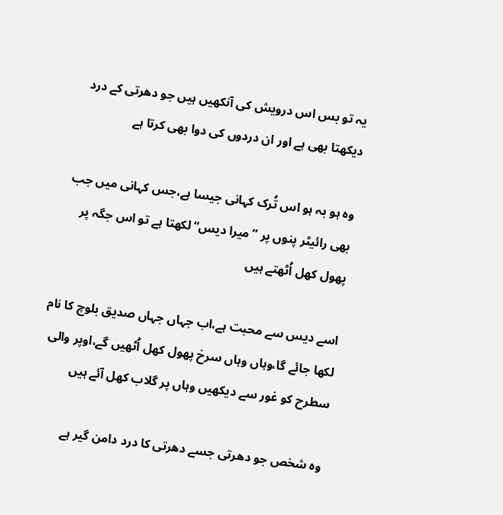یہ تو بس اس درویش کی آنکھیں ہیں جو دھرتی کے درد دیکھتا بھی ہے اور ان دردوں کی دوا بھی کرتا ہے

وہ ہو بہ ہو اس تُرک کہانی جیسا ہے،جس کہانی میں جب بھی رائیٹر پنوں پر ”میرا دیس“ لکھتا ہے تو اس جگہ پر پھول کھل اُٹھتے ہیں

اسے دیس سے محبت ہے،اب جہاں جہاں صدیق بلوچ کا نام لکھا جائے گا،وہاں وہاں سرخ پھول کھل اُٹھیں گے،اوپر والی سطرح کو غور سے دیکھیں وہاں پر گلاب کھل آئے ہیں

وہ شخص جو دھرتی جسے دھرتی کا درد دامن گیر ہے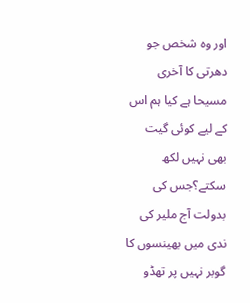اور وہ شخص جو دھرتی کا آخری مسیحا ہے کیا ہم اس کے لیے کوئی گیت بھی نہیں لکھ سکتے؟جس کی بدولت آج ملیر کی ندی میں بھینسوں کا گوبر نہیں پر تھڈو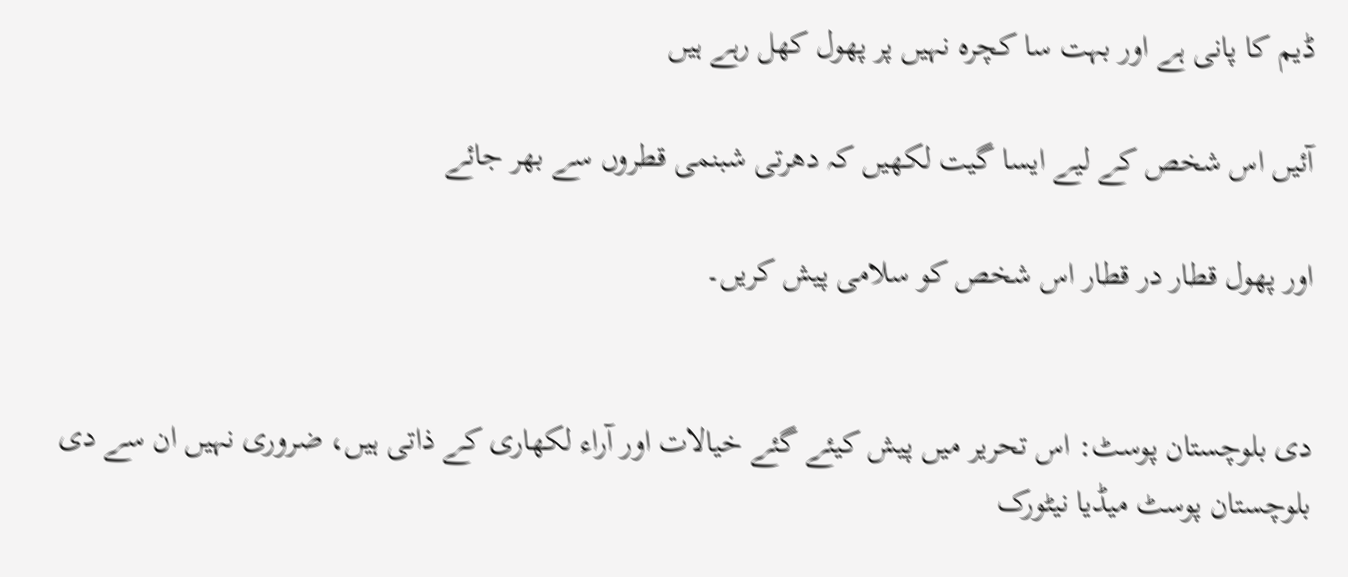ڈیم کا پانی ہے اور بہت سا کچرہ نہیں پر پھول کھل رہے ہیں

آئیں اس شخص کے لیے ایسا گیت لکھیں کہ دھرتی شبنمی قطروں سے بھر جائے

اور پھول قطار در قطار اس شخص کو سلامی پیش کریں۔


دی بلوچستان پوسٹ: اس تحریر میں پیش کیئے گئے خیالات اور آراء لکھاری کے ذاتی ہیں، ضروری نہیں ان سے دی بلوچستان پوسٹ میڈیا نیٹورک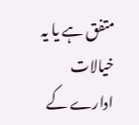متفق ہے یا یہ خیالات ادارے کے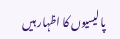پالیسیوں کا اظہار ہیں